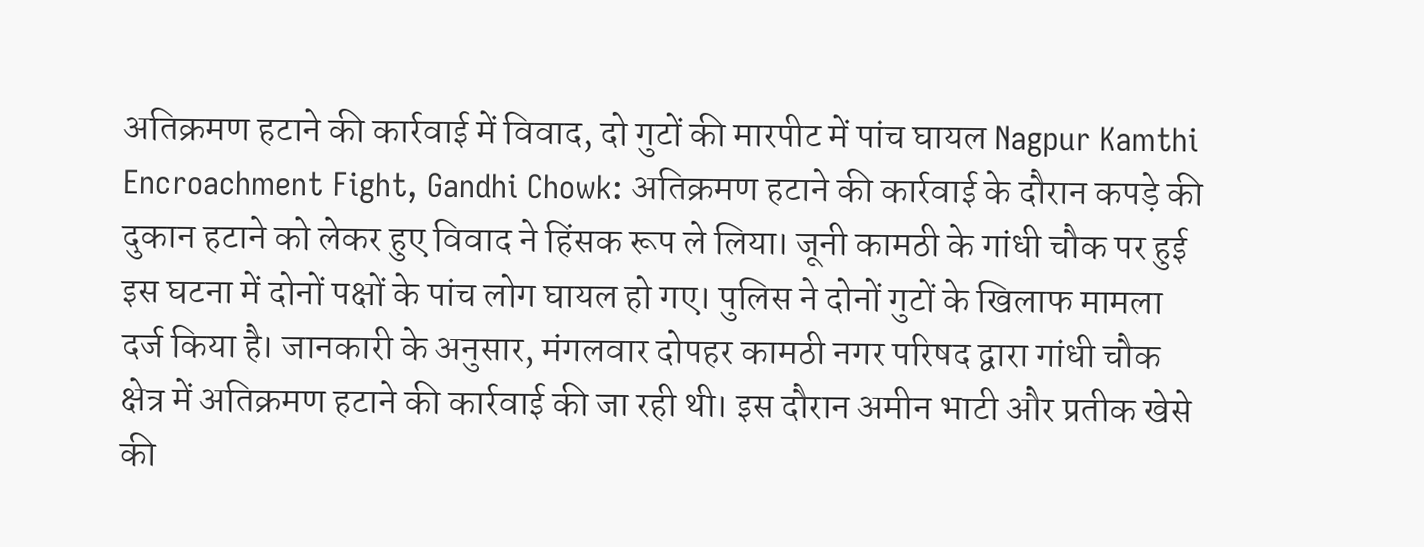अतिक्रमण हटाने की कार्रवाई में विवाद, दो गुटों की मारपीट में पांच घायल Nagpur Kamthi Encroachment Fight, Gandhi Chowk: अतिक्रमण हटाने की कार्रवाई के दौरान कपड़े की दुकान हटाने को लेकर हुए विवाद ने हिंसक रूप ले लिया। जूनी कामठी के गांधी चौक पर हुई इस घटना में दोनों पक्षों के पांच लोग घायल हो गए। पुलिस ने दोनों गुटों के खिलाफ मामला दर्ज किया है। जानकारी के अनुसार, मंगलवार दोपहर कामठी नगर परिषद द्वारा गांधी चौक क्षेत्र में अतिक्रमण हटाने की कार्रवाई की जा रही थी। इस दौरान अमीन भाटी और प्रतीक खेसे की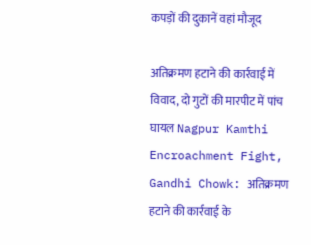कपड़ों की दुकानें वहां मौजूद

अतिक्रमण हटाने की कार्रवाई में विवाद, दो गुटों की मारपीट में पांच घायल Nagpur Kamthi Encroachment Fight, Gandhi Chowk: अतिक्रमण हटाने की कार्रवाई के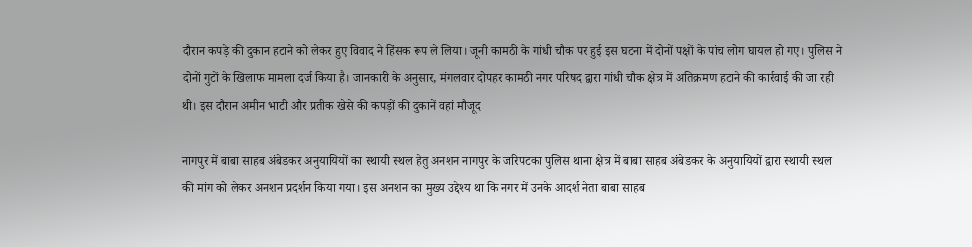दौरान कपड़े की दुकान हटाने को लेकर हुए विवाद ने हिंसक रूप ले लिया। जूनी कामठी के गांधी चौक पर हुई इस घटना में दोनों पक्षों के पांच लोग घायल हो गए। पुलिस ने दोनों गुटों के खिलाफ मामला दर्ज किया है। जानकारी के अनुसार, मंगलवार दोपहर कामठी नगर परिषद द्वारा गांधी चौक क्षेत्र में अतिक्रमण हटाने की कार्रवाई की जा रही थी। इस दौरान अमीन भाटी और प्रतीक खेसे की कपड़ों की दुकानें वहां मौजूद

नागपुर में बाबा साहब अंबेडकर अनुयायियों का स्थायी स्थल हेतु अनशन नागपुर के जरिपटका पुलिस थाना क्षेत्र में बाबा साहब अंबेडकर के अनुयायियों द्वारा स्थायी स्थल की मांग को लेकर अनशन प्रदर्शन किया गया। इस अनशन का मुख्य उद्देश्य था कि नगर में उनके आदर्श नेता बाबा साहब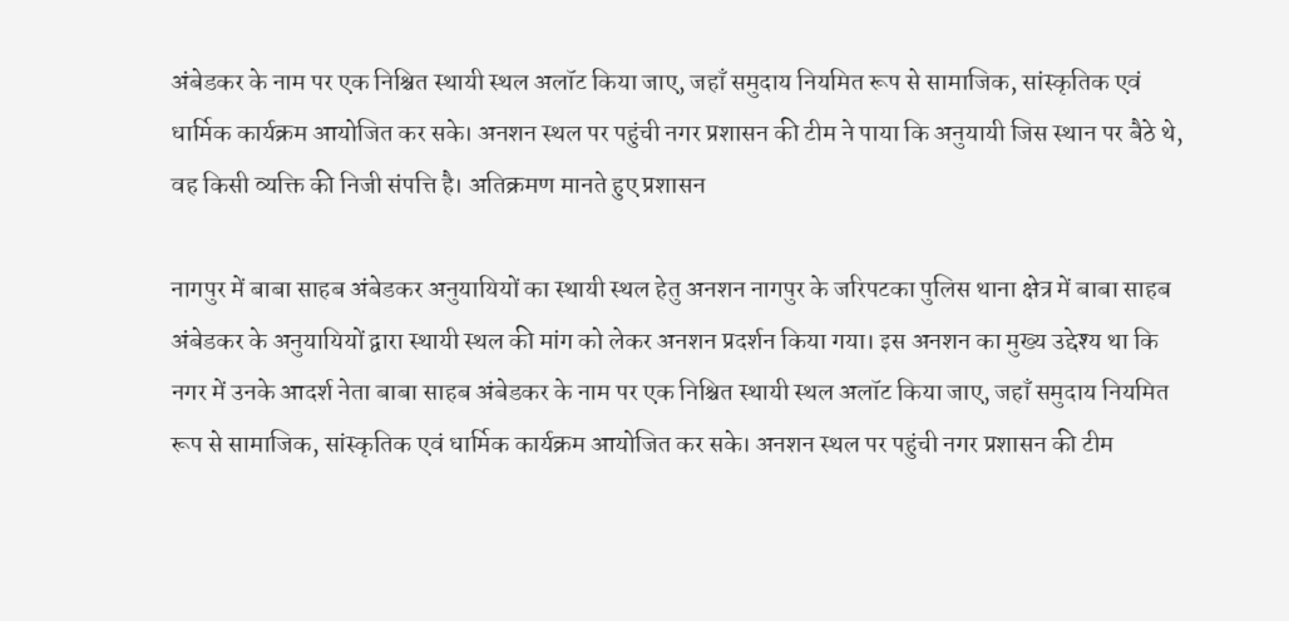अंबेडकर के नाम पर एक निश्चित स्थायी स्थल अलॉट किया जाए, जहाँ समुदाय नियमित रूप से सामाजिक, सांस्कृतिक एवं धार्मिक कार्यक्रम आयोजित कर सके। अनशन स्थल पर पहुंची नगर प्रशासन की टीम ने पाया कि अनुयायी जिस स्थान पर बैठे थे, वह किसी व्यक्ति की निजी संपत्ति है। अतिक्रमण मानते हुए प्रशासन

नागपुर में बाबा साहब अंबेडकर अनुयायियों का स्थायी स्थल हेतु अनशन नागपुर के जरिपटका पुलिस थाना क्षेत्र में बाबा साहब अंबेडकर के अनुयायियों द्वारा स्थायी स्थल की मांग को लेकर अनशन प्रदर्शन किया गया। इस अनशन का मुख्य उद्देश्य था कि नगर में उनके आदर्श नेता बाबा साहब अंबेडकर के नाम पर एक निश्चित स्थायी स्थल अलॉट किया जाए, जहाँ समुदाय नियमित रूप से सामाजिक, सांस्कृतिक एवं धार्मिक कार्यक्रम आयोजित कर सके। अनशन स्थल पर पहुंची नगर प्रशासन की टीम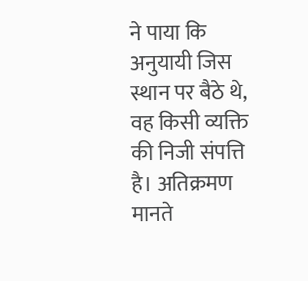ने पाया कि अनुयायी जिस स्थान पर बैठे थे, वह किसी व्यक्ति की निजी संपत्ति है। अतिक्रमण मानते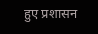हुए प्रशासन